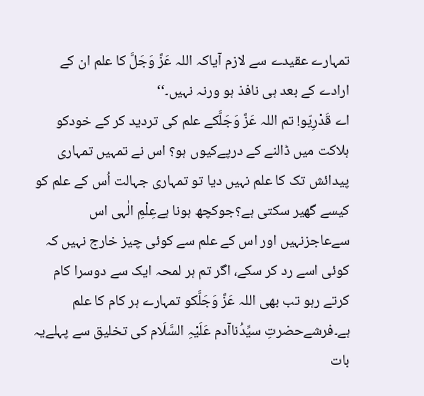تمہارے عقیدے سے لازم آیاکہ اللہ عَزَّ وَجَلَّ کا علم ان کے ارادے کے بعد ہی نافذ ہو ورنہ نہیں۔‘‘
اے قَدْرِیّو! تم اللہ عَزَّ وَجَلَّکے علم کی تردید کر کے خودکو ہلاکت میں ڈالنے کے درپےکیوں ہو؟ اس نے تمہیں تمہاری پیدائش تک کا علم نہیں دیا تو تمہاری جہالت اُس کے علم کو کیسے گھیر سکتی ہے؟جوکچھ ہونا ہےعِلْمِ الٰہی اس سےعاجزنہیں اور اس کے علم سے کوئی چیز خارج نہیں کہ کوئی اسے رد کر سکے، اگر تم ہر لمحہ ایک سے دوسرا کام کرتے رہو تب بھی اللہ عَزَّ وَجَلَّکو تمہارے ہر کام کا علم ہے۔فرشےحضرتِ سیِّدُناآدم عَلَیْہِ السَّلَام کی تخلیق سے پہلےیہ بات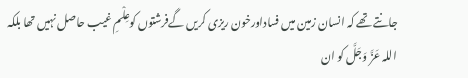جانتے تھے کہ انسان زمین میں فساداورخون ریزی کریں گےفرشتوں کوعِلْمِ غیب حاصل نہیں تھا بلکہ اللہ عَزَّ وَجَلَّ کو ان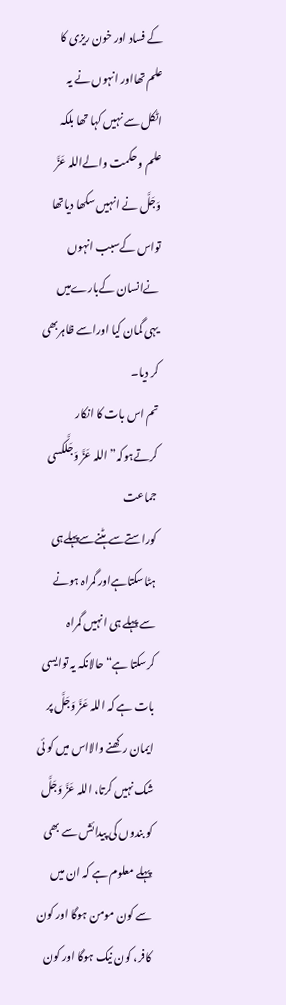کے فساد اور خون ریزی کا علم تھااور انہوں نے یہ اٹکل سے نہیں کہا تھا بلکہ علم و حکمت والےاللہ عَزَّ وَجَلَّ نے انہیں سکھا دیاتھا تواس کےسبب انہوں نےانسان کےبارےمیں یہی گمان کیا اوراسے ظاہربھی کر دیا۔
تم اس بات کا انکار کرتےہوکہ”اللہ عَزَّ وَجَلَّکسی جماعت کوراستےسےہٹنےسےپہلےہی ہٹاسکتاہےاور گمراہ ہونے سے پہلے ہی انہیں گمراہ کرسکتا ہے“حالانکہ یہ توایسی بات ہے کہ اللہ عَزَّ وَجَلَّ پر ایمان رکھنے والااس میں کو ئی شک نہیں کرتا، اللہ عَزَّ وَجَلَّ کو بندوں کی پیدائش سے بھی پہلے معلوم ہے کہ ان میں سے کون مومن ہوگا اور کون کافر، کون نیک ہوگا اور کون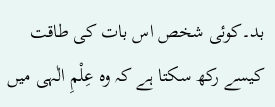بد۔کوئی شخص اس بات کی طاقت کیسے رکھ سکتا ہے کہ وہ عِلْمِ الٰہی میں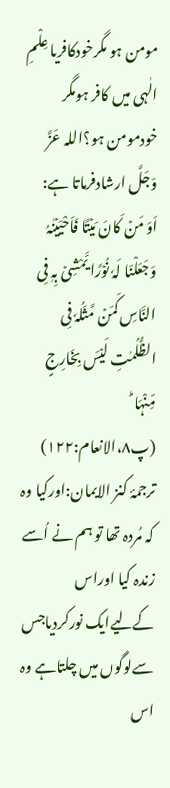مومن ہو مگرخودکافریا عِلْمِ الٰہی میں کافر ہومگر خودمومن ہو؟اللہ عَزَّ وَجَلَّ ارشادفرماتا ہے:
اَوَ مَنۡ کَانَ مَیۡتًا فَاَحْیَیۡنٰہُ وَجَعَلْنَا لَہٗ نُوۡرًا یَّمْشِیۡ بِہٖ فِی النَّاسِ کَمَنۡ مَّثَلُہٗ فِی الظُّلُمٰتِ لَیۡسَ بِخَارِجٍ مِّنْہَا ؕ (پ۸،الانعام:۱۲۲)
ترجمۂ کنز الایمان:اورکیا وہ کہ مُردہ تھا تو ہم نے اُسے زندہ کیا اوراس کےلیےایک نورکردیاجس سےلوگوں میں چلتاہے وہ اس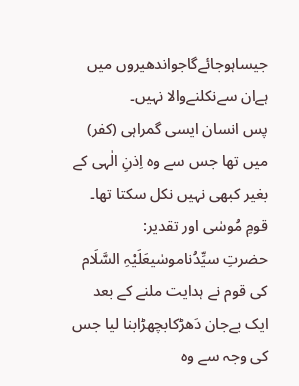جیساہوجائےگاجواندھیروں میں ہےان سےنکلنےوالا نہیں۔
پس انسان ایسی گمراہی (کفر) میں تھا جس سے وہ اِذنِ الٰہی کے بغیر کبھی نہیں نکل سکتا تھا۔
قومِ مُوسٰی اور تقدیر:
حضرتِ سیِّدُناموسٰیعَلَیْہِ السَّلَام کی قوم نے ہدایت ملنے کے بعد ایک بےجان دَھڑکابچھڑابنا لیا جس کی وجہ سے وہ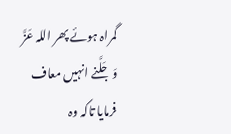گمراہ ہوئے پھر اللہ عَزَّ وَجَلَّنے انہیں معاف فرمایا تاکہ وہ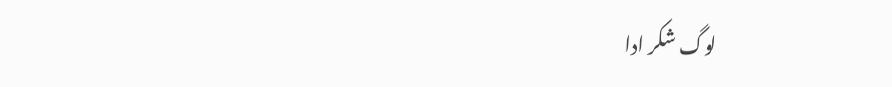لوگ شکر ادا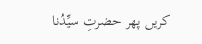کریں پھر حضرتِ سیِّدُنا